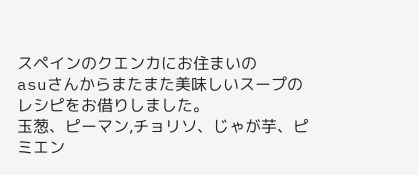スペインのクエンカにお住まいの
asuさんからまたまた美味しいスープのレシピをお借りしました。
玉葱、ピーマン,チョリソ、じゃが芋、ピミエン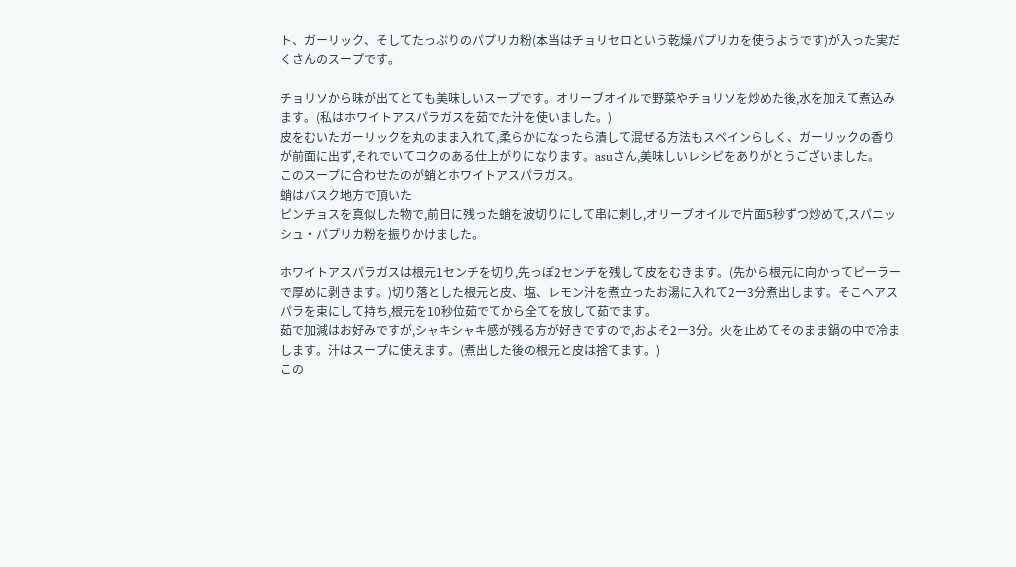ト、ガーリック、そしてたっぷりのパプリカ粉(本当はチョリセロという乾燥パプリカを使うようです)が入った実だくさんのスープです。

チョリソから味が出てとても美味しいスープです。オリーブオイルで野菜やチョリソを炒めた後,水を加えて煮込みます。(私はホワイトアスパラガスを茹でた汁を使いました。)
皮をむいたガーリックを丸のまま入れて,柔らかになったら潰して混ぜる方法もスペインらしく、ガーリックの香りが前面に出ず,それでいてコクのある仕上がりになります。asuさん,美味しいレシピをありがとうございました。
このスープに合わせたのが蛸とホワイトアスパラガス。
蛸はバスク地方で頂いた
ピンチョスを真似した物で,前日に残った蛸を波切りにして串に刺し,オリーブオイルで片面5秒ずつ炒めて,スパニッシュ・パプリカ粉を振りかけました。

ホワイトアスパラガスは根元1センチを切り,先っぽ2センチを残して皮をむきます。(先から根元に向かってピーラーで厚めに剥きます。)切り落とした根元と皮、塩、レモン汁を煮立ったお湯に入れて2ー3分煮出します。そこへアスパラを束にして持ち,根元を10秒位茹でてから全てを放して茹でます。
茹で加減はお好みですが,シャキシャキ感が残る方が好きですので,およそ2ー3分。火を止めてそのまま鍋の中で冷まします。汁はスープに使えます。(煮出した後の根元と皮は捨てます。)
この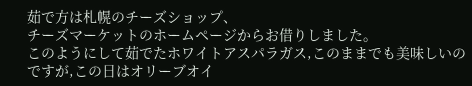茹で方は札幌のチーズショップ、
チーズマーケットのホームページからお借りしました。
このようにして茹でたホワイトアスパラガス,このままでも美味しいのですが,この日はオリーブオイ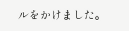ルをかけました。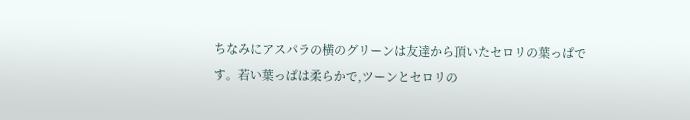ちなみにアスパラの横のグリーンは友達から頂いたセロリの葉っぱです。若い葉っぱは柔らかで,ツーンとセロリの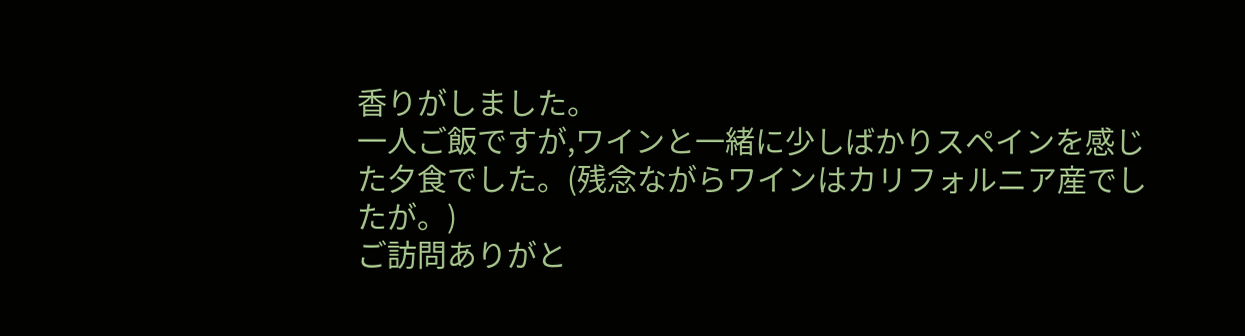香りがしました。
一人ご飯ですが,ワインと一緒に少しばかりスペインを感じた夕食でした。(残念ながらワインはカリフォルニア産でしたが。)
ご訪問ありがと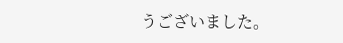うございました。